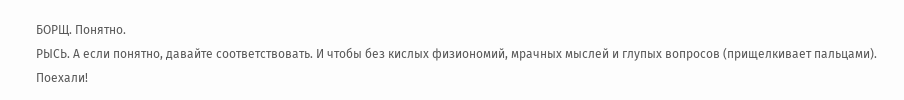БОРЩ. Понятно.
РЫСЬ. А если понятно, давайте соответствовать. И чтобы без кислых физиономий, мрачных мыслей и глупых вопросов (прищелкивает пальцами). Поехали!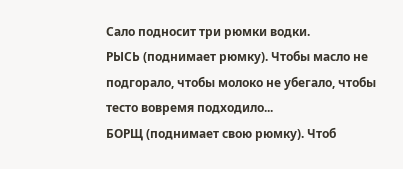Сало подносит три рюмки водки.
РЫСЬ (поднимает рюмку). Чтобы масло не подгорало, чтобы молоко не убегало, чтобы тесто вовремя подходило...
БОРЩ (поднимает свою рюмку). Чтоб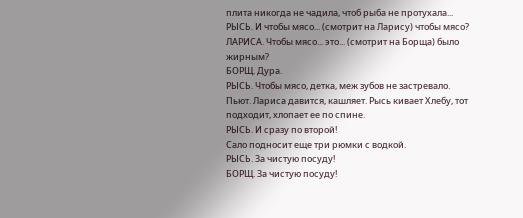плита никогда не чадила, чтоб рыба не протухала...
РЫСЬ. И чтобы мясо... (смотрит на Ларису) чтобы мясо? ЛАРИСА. Чтобы мясо... это... (смотрит на Борща) было жирным?
БОРЩ. Дура.
РЫСЬ. Чтобы мясо, детка, меж зубов не застревало.
Пьют. Лариса давится, кашляет. Рысь кивает Хлебу, тот подходит, хлопает ее по спине.
РЫСЬ. И сразу по второй!
Сало подносит еще три рюмки с водкой.
РЫСЬ. За чистую посуду!
БОРЩ. За чистую посуду!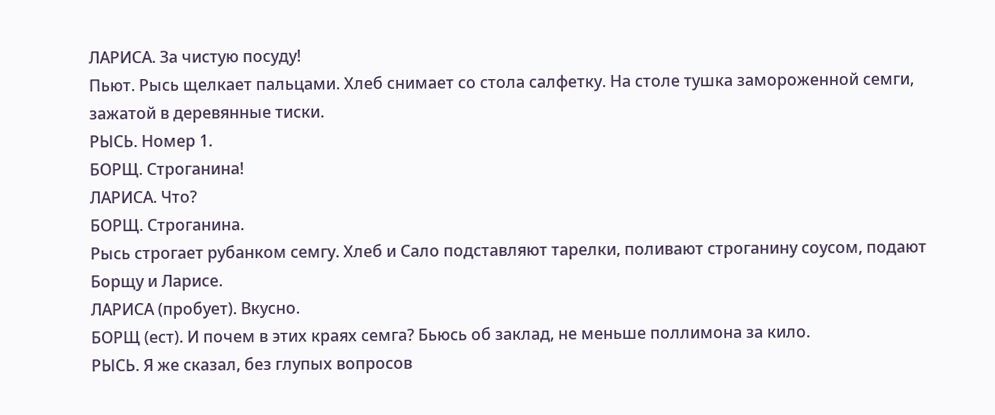ЛАРИСА. За чистую посуду!
Пьют. Рысь щелкает пальцами. Хлеб снимает со стола салфетку. На столе тушка замороженной семги, зажатой в деревянные тиски.
РЫСЬ. Номер 1.
БОРЩ. Строганина!
ЛАРИСА. Что?
БОРЩ. Строганина.
Рысь строгает рубанком семгу. Хлеб и Сало подставляют тарелки, поливают строганину соусом, подают Борщу и Ларисе.
ЛАРИСА (пробует). Вкусно.
БОРЩ (ест). И почем в этих краях семга? Бьюсь об заклад, не меньше поллимона за кило.
РЫСЬ. Я же сказал, без глупых вопросов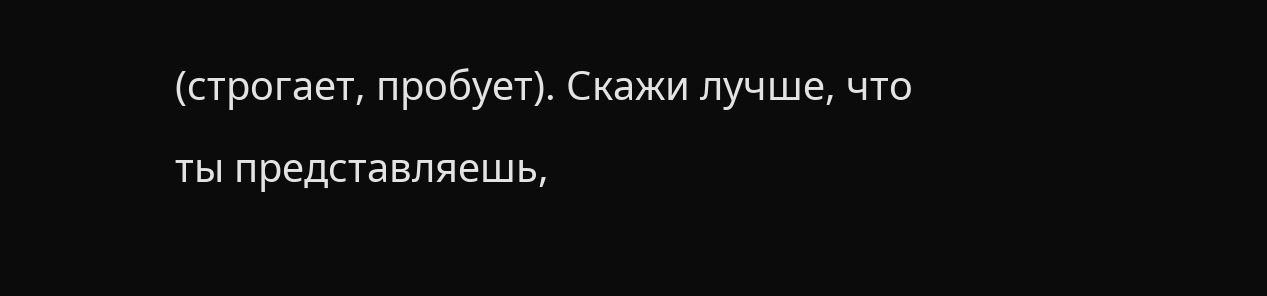(строгает, пробует). Скажи лучше, что ты представляешь,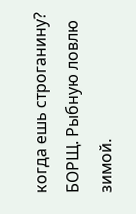когда ешь строганину?
БОРЩ. Рыбную ловлю зимой.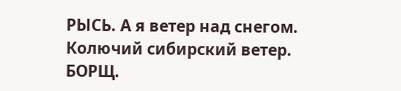РЫСЬ. А я ветер над снегом. Колючий сибирский ветер.
БОРЩ.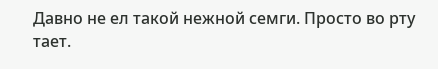Давно не ел такой нежной семги. Просто во рту тает.